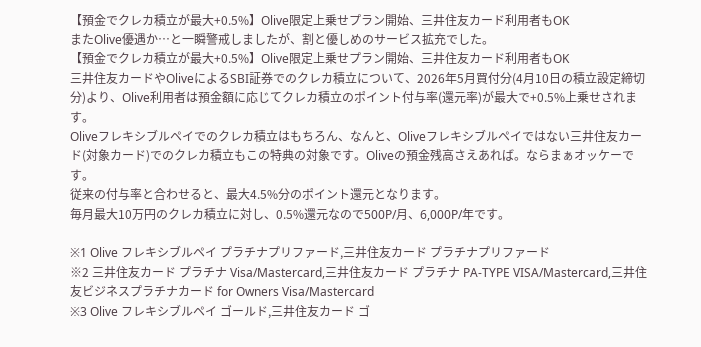【預金でクレカ積立が最大+0.5%】Olive限定上乗せプラン開始、三井住友カード利用者もOK
またOlive優遇か…と一瞬警戒しましたが、割と優しめのサービス拡充でした。
【預金でクレカ積立が最大+0.5%】Olive限定上乗せプラン開始、三井住友カード利用者もOK
三井住友カードやOliveによるSBI証券でのクレカ積立について、2026年5月買付分(4月10日の積立設定締切分)より、Olive利用者は預金額に応じてクレカ積立のポイント付与率(還元率)が最大で+0.5%上乗せされます。
Oliveフレキシブルペイでのクレカ積立はもちろん、なんと、Oliveフレキシブルペイではない三井住友カード(対象カード)でのクレカ積立もこの特典の対象です。Oliveの預金残高さえあれば。ならまぁオッケーです。
従来の付与率と合わせると、最大4.5%分のポイント還元となります。
毎月最大10万円のクレカ積立に対し、0.5%還元なので500P/月、6,000P/年です。

※1 Olive フレキシブルペイ プラチナプリファード,三井住友カード プラチナプリファード
※2 三井住友カード プラチナ Visa/Mastercard,三井住友カード プラチナ PA-TYPE VISA/Mastercard,三井住友ビジネスプラチナカード for Owners Visa/Mastercard
※3 Olive フレキシブルペイ ゴールド,三井住友カード ゴ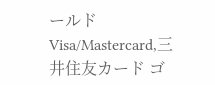ールド Visa/Mastercard,三井住友カード ゴ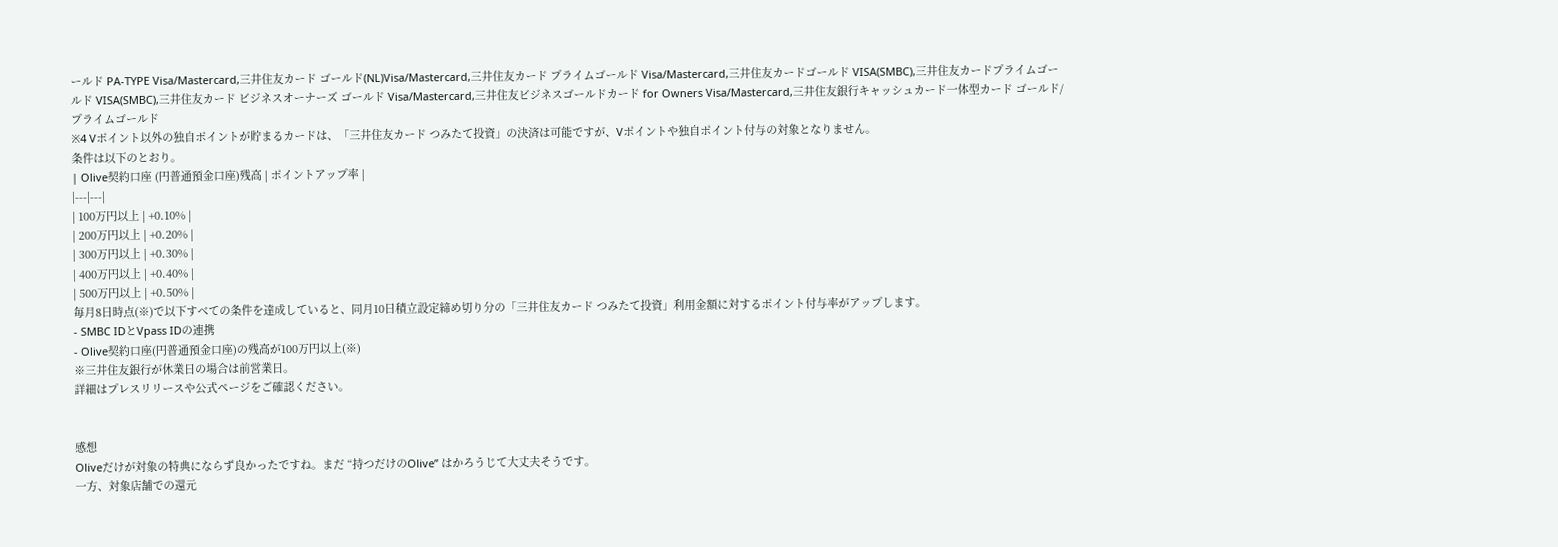ールド PA-TYPE Visa/Mastercard,三井住友カード ゴールド(NL)Visa/Mastercard,三井住友カード プライムゴールド Visa/Mastercard,三井住友カードゴールド VISA(SMBC),三井住友カードプライムゴールド VISA(SMBC),三井住友カード ビジネスオーナーズ ゴールド Visa/Mastercard,三井住友ビジネスゴールドカード for Owners Visa/Mastercard,三井住友銀行キャッシュカード一体型カード ゴールド/プライムゴールド
※4 Vポイント以外の独自ポイントが貯まるカードは、「三井住友カード つみたて投資」の決済は可能ですが、Vポイントや独自ポイント付与の対象となりません。
条件は以下のとおり。
| Olive契約口座 (円普通預金口座)残高 | ポイントアップ率 |
|---|---|
| 100万円以上 | +0.10% |
| 200万円以上 | +0.20% |
| 300万円以上 | +0.30% |
| 400万円以上 | +0.40% |
| 500万円以上 | +0.50% |
毎月8日時点(※)で以下すべての条件を達成していると、同月10日積立設定締め切り分の「三井住友カード つみたて投資」利用金額に対するポイント付与率がアップします。
- SMBC IDとVpass IDの連携
- Olive契約口座(円普通預金口座)の残高が100万円以上(※)
※三井住友銀行が休業日の場合は前営業日。
詳細はプレスリリースや公式ページをご確認ください。


感想
Oliveだけが対象の特典にならず良かったですね。まだ “持つだけのOlive” はかろうじて大丈夫そうです。
一方、対象店舗での還元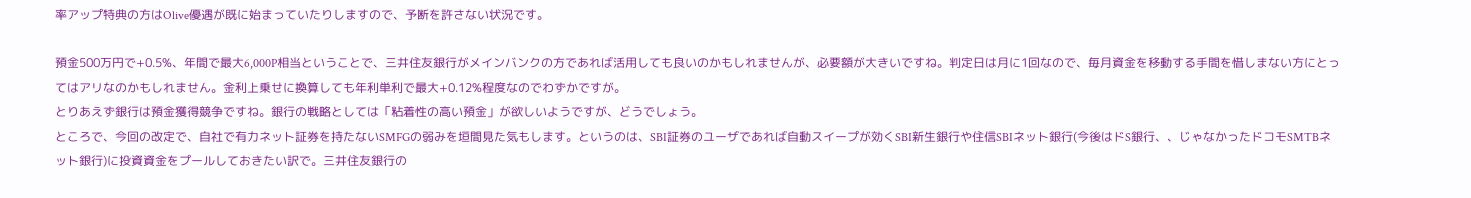率アップ特典の方はOlive優遇が既に始まっていたりしますので、予断を許さない状況です。

預金500万円で+0.5%、年間で最大6,000P相当ということで、三井住友銀行がメインバンクの方であれば活用しても良いのかもしれませんが、必要額が大きいですね。判定日は月に1回なので、毎月資金を移動する手間を惜しまない方にとってはアリなのかもしれません。金利上乗せに換算しても年利単利で最大+0.12%程度なのでわずかですが。
とりあえず銀行は預金獲得競争ですね。銀行の戦略としては「粘着性の高い預金」が欲しいようですが、どうでしょう。
ところで、今回の改定で、自社で有力ネット証券を持たないSMFGの弱みを垣間見た気もします。というのは、SBI証券のユーザであれば自動スイープが効くSBI新生銀行や住信SBIネット銀行(今後はドS銀行、、じゃなかったドコモSMTBネット銀行)に投資資金をプールしておきたい訳で。三井住友銀行の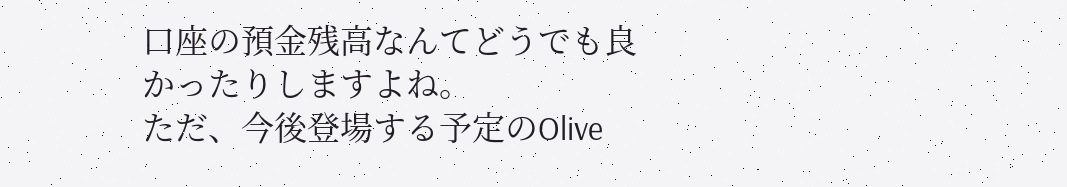口座の預金残高なんてどうでも良かったりしますよね。
ただ、今後登場する予定のOlive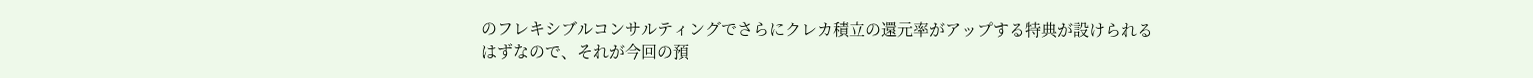のフレキシブルコンサルティングでさらにクレカ積立の還元率がアップする特典が設けられるはずなので、それが今回の預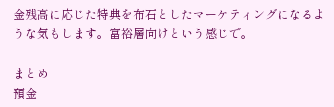金残高に応じた特典を布石としたマーケティングになるような気もします。富裕層向けという感じで。

まとめ
預金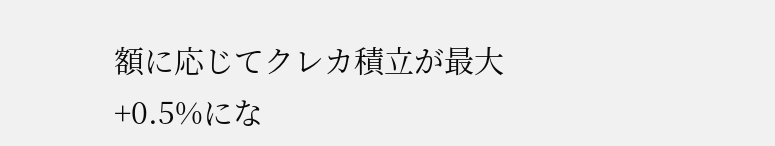額に応じてクレカ積立が最大+0.5%にな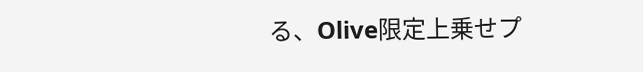る、Olive限定上乗せプ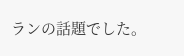ランの話題でした。